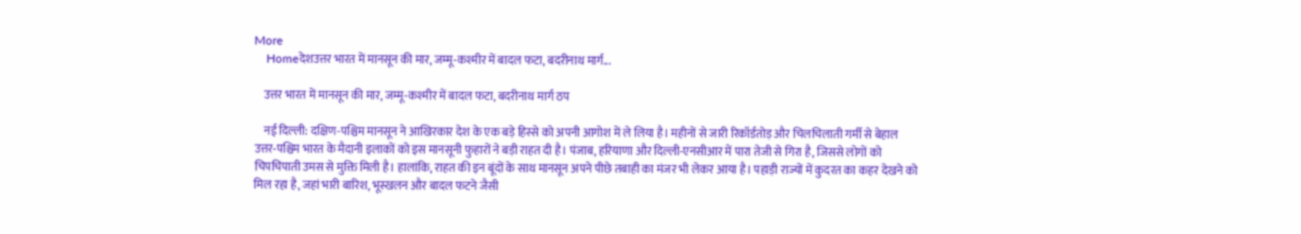More
    Homeदेशउत्तर भारत में मानसून की मार, जम्मू-कश्मीर में बादल फटा, बदरीनाथ मार्ग...

    उत्तर भारत में मानसून की मार, जम्मू-कश्मीर में बादल फटा, बदरीनाथ मार्ग ठप

    नई दिल्ली: दक्षिण-पश्चिम मानसून ने आखिरकार देश के एक बड़े हिस्से को अपनी आगोश में ले लिया है। महीनों से जारी रिकॉर्डतोड़ और चिलचिलाती गर्मी से बेहाल उत्तर-पश्चिम भारत के मैदानी इलाकों को इस मानसूनी फुहारों ने बड़ी राहत दी है। पंजाब, हरियाणा और दिल्ली-एनसीआर में पारा तेजी से गिरा है, जिससे लोगों को चिपचिपाती उमस से मुक्ति मिली है। हालांकि, राहत की इन बूंदों के साथ मानसून अपने पीछे तबाही का मंजर भी लेकर आया है। पहाड़ी राज्यों में कुदरत का कहर देखने को मिल रहा है, जहां भारी बारिश, भूस्खलन और बादल फटने जैसी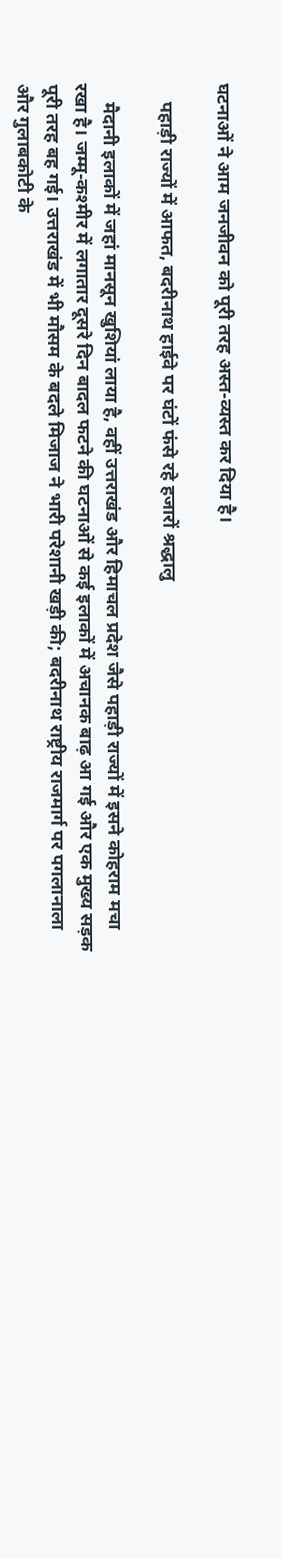घटनाओं ने आम जनजीवन को पूरी तरह अस्त-व्यस्त कर दिया है।

    पहाड़ी राज्यों में आफत, बदरीनाथ हाईवे पर घंटों फंसे रहे हजारों श्रद्धालु

    मैदानी इलाकों में जहां मानसून खुशियां लाया है, वहीं उत्तराखंड और हिमाचल प्रदेश जैसे पहाड़ी राज्यों में इसने कोहराम मचा रखा है। जम्मू-कश्मीर में लगातार दूसरे दिन बादल फटने की घटनाओं से कई इलाकों में अचानक बाढ़ आ गई और एक मुख्य सड़क पूरी तरह बह गई। उत्तराखंड में भी मौसम के बदले मिजाज ने भारी परेशानी खड़ी की; बदरीनाथ राष्ट्रीय राजमार्ग पर पगलानाला और गुलाबकोटी के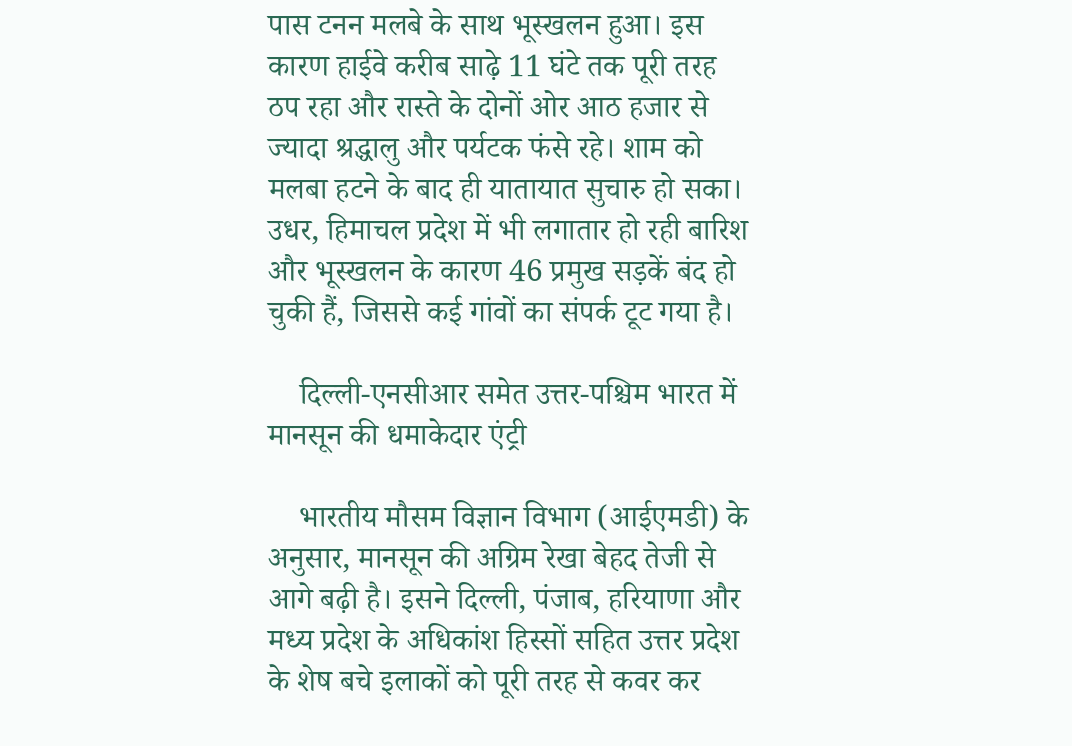पास टनन मलबे के साथ भूस्खलन हुआ। इस कारण हाईवे करीब साढ़े 11 घंटे तक पूरी तरह ठप रहा और रास्ते के दोनों ओर आठ हजार से ज्यादा श्रद्धालु और पर्यटक फंसे रहे। शाम को मलबा हटने के बाद ही यातायात सुचारु हो सका। उधर, हिमाचल प्रदेश में भी लगातार हो रही बारिश और भूस्खलन के कारण 46 प्रमुख सड़कें बंद हो चुकी हैं, जिससे कई गांवों का संपर्क टूट गया है।

    दिल्ली-एनसीआर समेत उत्तर-पश्चिम भारत में मानसून की धमाकेदार एंट्री

    भारतीय मौसम विज्ञान विभाग (आईएमडी) के अनुसार, मानसून की अग्रिम रेखा बेहद तेजी से आगे बढ़ी है। इसने दिल्ली, पंजाब, हरियाणा और मध्य प्रदेश के अधिकांश हिस्सों सहित उत्तर प्रदेश के शेष बचे इलाकों को पूरी तरह से कवर कर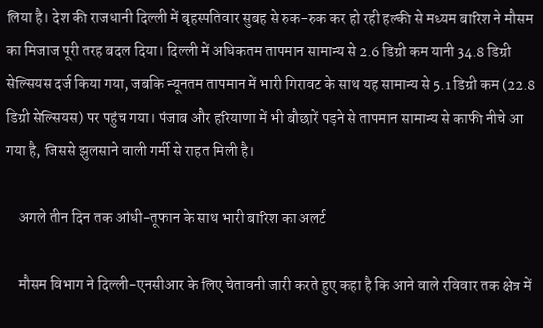लिया है। देश की राजधानी दिल्ली में बृहस्पतिवार सुबह से रुक-रुक कर हो रही हल्की से मध्यम बारिश ने मौसम का मिजाज पूरी तरह बदल दिया। दिल्ली में अधिकतम तापमान सामान्य से 2.6 डिग्री कम यानी 34.8 डिग्री सेल्सियस दर्ज किया गया, जबकि न्यूनतम तापमान में भारी गिरावट के साथ यह सामान्य से 5.1 डिग्री कम (22.8 डिग्री सेल्सियस) पर पहुंच गया। पंजाब और हरियाणा में भी बौछारें पड़ने से तापमान सामान्य से काफी नीचे आ गया है, जिससे झुलसाने वाली गर्मी से राहत मिली है।

    अगले तीन दिन तक आंधी-तूफान के साथ भारी बारिश का अलर्ट

    मौसम विभाग ने दिल्ली-एनसीआर के लिए चेतावनी जारी करते हुए कहा है कि आने वाले रविवार तक क्षेत्र में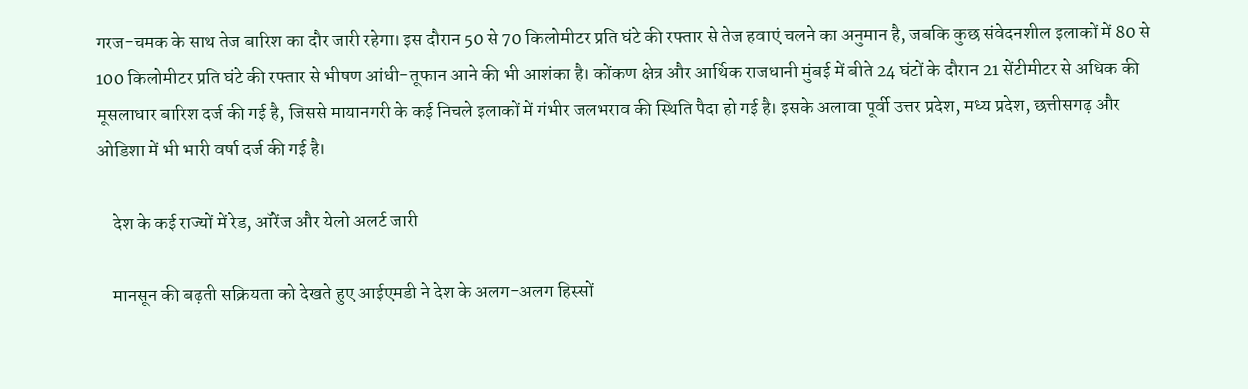गरज-चमक के साथ तेज बारिश का दौर जारी रहेगा। इस दौरान 50 से 70 किलोमीटर प्रति घंटे की रफ्तार से तेज हवाएं चलने का अनुमान है, जबकि कुछ संवेदनशील इलाकों में 80 से 100 किलोमीटर प्रति घंटे की रफ्तार से भीषण आंधी-तूफान आने की भी आशंका है। कोंकण क्षेत्र और आर्थिक राजधानी मुंबई में बीते 24 घंटों के दौरान 21 सेंटीमीटर से अधिक की मूसलाधार बारिश दर्ज की गई है, जिससे मायानगरी के कई निचले इलाकों में गंभीर जलभराव की स्थिति पैदा हो गई है। इसके अलावा पूर्वी उत्तर प्रदेश, मध्य प्रदेश, छत्तीसगढ़ और ओडिशा में भी भारी वर्षा दर्ज की गई है।

    देश के कई राज्यों में रेड, ऑरेंज और येलो अलर्ट जारी

    मानसून की बढ़ती सक्रियता को देखते हुए आईएमडी ने देश के अलग-अलग हिस्सों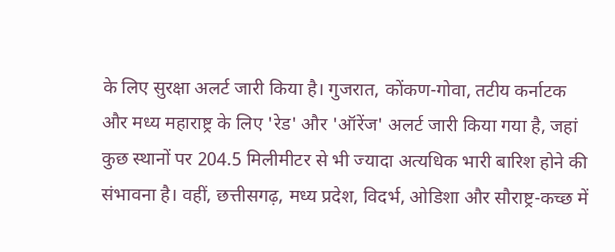के लिए सुरक्षा अलर्ट जारी किया है। गुजरात, कोंकण-गोवा, तटीय कर्नाटक और मध्य महाराष्ट्र के लिए 'रेड' और 'ऑरेंज' अलर्ट जारी किया गया है, जहां कुछ स्थानों पर 204.5 मिलीमीटर से भी ज्यादा अत्यधिक भारी बारिश होने की संभावना है। वहीं, छत्तीसगढ़, मध्य प्रदेश, विदर्भ, ओडिशा और सौराष्ट्र-कच्छ में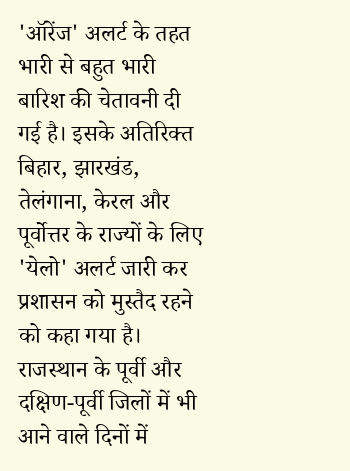'ऑरेंज' अलर्ट के तहत भारी से बहुत भारी बारिश की चेतावनी दी गई है। इसके अतिरिक्त बिहार, झारखंड, तेलंगाना, केरल और पूर्वोत्तर के राज्यों के लिए 'येलो' अलर्ट जारी कर प्रशासन को मुस्तैद रहने को कहा गया है। राजस्थान के पूर्वी और दक्षिण-पूर्वी जिलों में भी आने वाले दिनों में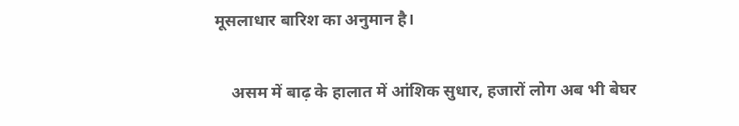मूसलाधार बारिश का अनुमान है।

    असम में बाढ़ के हालात में आंशिक सुधार, हजारों लोग अब भी बेघर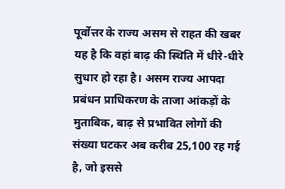पूर्वोत्तर के राज्य असम से राहत की खबर यह है कि वहां बाढ़ की स्थिति में धीरे-धीरे सुधार हो रहा है। असम राज्य आपदा प्रबंधन प्राधिकरण के ताजा आंकड़ों के मुताबिक, बाढ़ से प्रभावित लोगों की संख्या घटकर अब करीब 25,100 रह गई है, जो इससे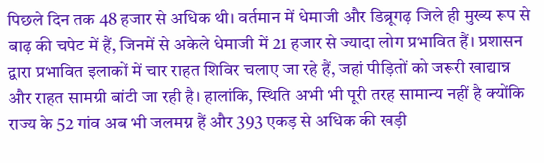पिछले दिन तक 48 हजार से अधिक थी। वर्तमान में धेमाजी और डिब्रूगढ़ जिले ही मुख्य रूप से बाढ़ की चपेट में हैं, जिनमें से अकेले धेमाजी में 21 हजार से ज्यादा लोग प्रभावित हैं। प्रशासन द्वारा प्रभावित इलाकों में चार राहत शिविर चलाए जा रहे हैं, जहां पीड़ितों को जरूरी खाद्यान्न और राहत सामग्री बांटी जा रही है। हालांकि, स्थिति अभी भी पूरी तरह सामान्य नहीं है क्योंकि राज्य के 52 गांव अब भी जलमग्न हैं और 393 एकड़ से अधिक की खड़ी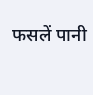फसलें पानी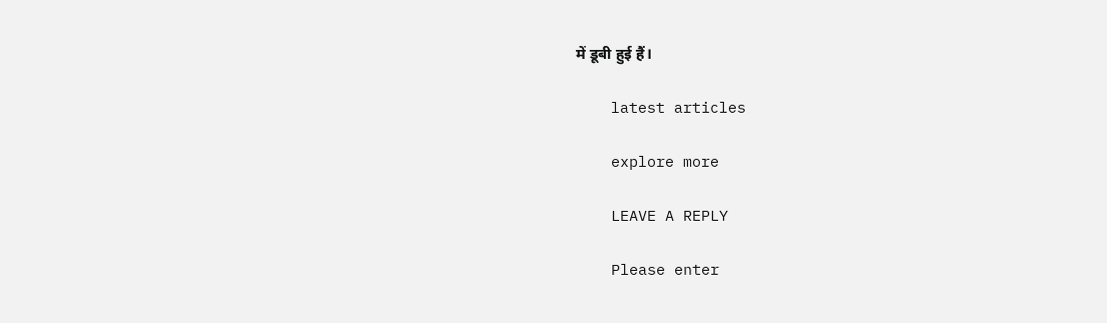में डूबी हुई हैं।

    latest articles

    explore more

    LEAVE A REPLY

    Please enter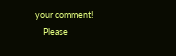your comment!
    Please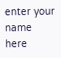enter your name here